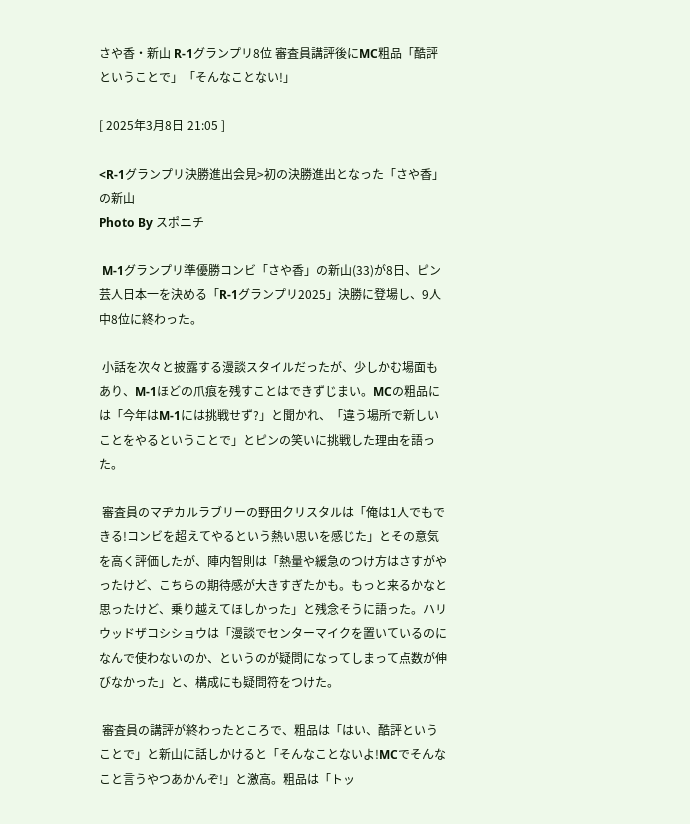さや香・新山 R-1グランプリ8位 審査員講評後にMC粗品「酷評ということで」「そんなことない!」

[ 2025年3月8日 21:05 ]

<R-1グランプリ決勝進出会見>初の決勝進出となった「さや香」の新山
Photo By スポニチ

 M-1グランプリ準優勝コンビ「さや香」の新山(33)が8日、ピン芸人日本一を決める「R-1グランプリ2025」決勝に登場し、9人中8位に終わった。

 小話を次々と披露する漫談スタイルだったが、少しかむ場面もあり、M-1ほどの爪痕を残すことはできずじまい。MCの粗品には「今年はM-1には挑戦せず?」と聞かれ、「違う場所で新しいことをやるということで」とピンの笑いに挑戦した理由を語った。

 審査員のマヂカルラブリーの野田クリスタルは「俺は1人でもできる!コンビを超えてやるという熱い思いを感じた」とその意気を高く評価したが、陣内智則は「熱量や緩急のつけ方はさすがやったけど、こちらの期待感が大きすぎたかも。もっと来るかなと思ったけど、乗り越えてほしかった」と残念そうに語った。ハリウッドザコシショウは「漫談でセンターマイクを置いているのになんで使わないのか、というのが疑問になってしまって点数が伸びなかった」と、構成にも疑問符をつけた。

 審査員の講評が終わったところで、粗品は「はい、酷評ということで」と新山に話しかけると「そんなことないよ!MCでそんなこと言うやつあかんぞ!」と激高。粗品は「トッ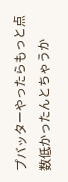プバッターやったらもっと点数低かったんとちゃうか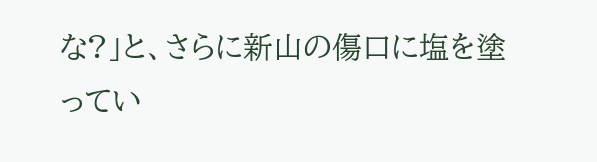な?」と、さらに新山の傷口に塩を塗ってい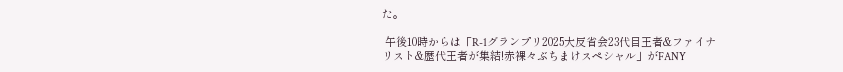た。

 午後10時からは「R-1グランプリ2025大反省会23代目王者&ファイナリスト&歴代王者が集結!赤裸々ぶちまけスペシャル」がFANY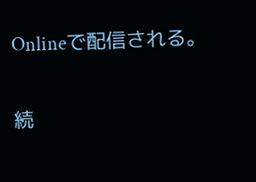Onlineで配信される。

続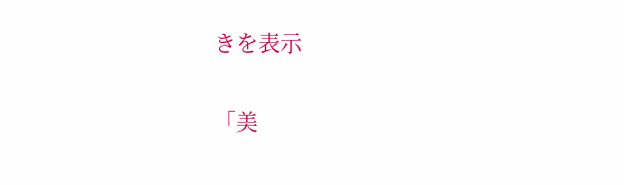きを表示

「美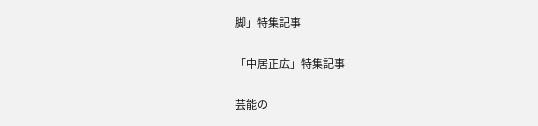脚」特集記事

「中居正広」特集記事

芸能の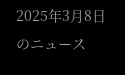2025年3月8日のニュース